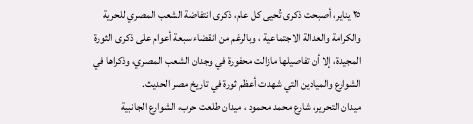٢٥ يناير، أصبحت ذكرى تُحيى كل عام، ذكرى انتفاضة الشعب المصري للحرية والكرامة والعدالة الاجتماعية ، وبالرغم من انقضاء سبعة أعوام على ذكرى الثورة المجيدة، إلا أن تفاصيلها مازالت محفورة في وجدان الشعب المصري، وذكراها في الشوارع والميادين التي شهدت أعظم ثورة في تاريخ مصر الحديث.
ميدان التحرير، شارع محمد محمود ، ميدان طلعت حرب، الشوارع الجانبية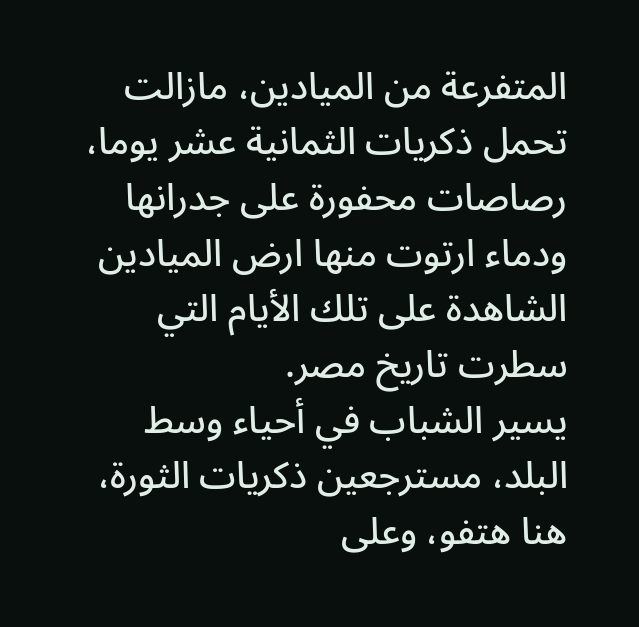المتفرعة من الميادين، مازالت تحمل ذكريات الثمانية عشر يوما، رصاصات محفورة على جدرانها ودماء ارتوت منها ارض الميادين الشاهدة على تلك الأيام التي سطرت تاريخ مصر.
يسير الشباب في أحياء وسط البلد، مسترجعين ذكريات الثورة، هنا هتفو، وعلى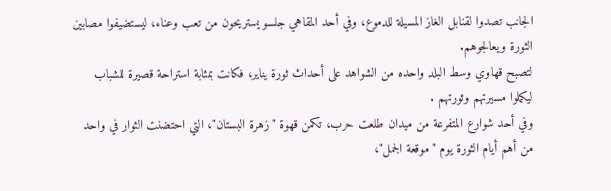الجانب تصدوا لقنابل الغاز المسيلة للدموع، وفي أحد المقاهي جلسو يستريحون من تعب وعناء، ليستضيفوا مصابين الثورة ويعالجوهم.
لتصبح قهاوي وسط البلد واحده من الشواهد على أحداث ثورة يناير، فكانت بمثابة استراحة قصيرة للشباب ليكملوا مسيرتهم وثورتهم .
وفي أحد شوارع المتفرعة من ميدان طلعت حرب، تكمن قهوة "زهرة البستان"، التي احتضنت الثوار في واحد من أهم أيام الثورة يوم "موقعة الجمل"،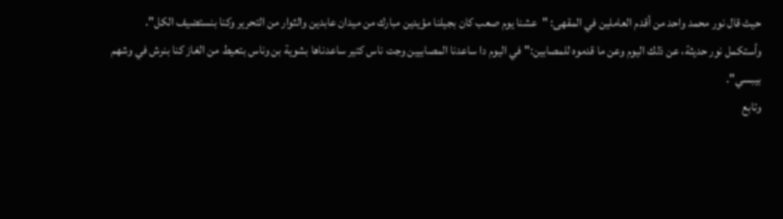حيث قال نور محمد واحد من أقدم العاملين في المقهى: "عشنا يوم صعب كان بجيلنا مؤيدين مبارك من ميدان عابدين والثوار من التحرير وكنا بنستضيف الكل".
وأستكمل نور حديثة، عن ذلك اليوم وعن ما قدموه للمصابين:" في اليوم دا ساعدنا المصابيين وجت ناس كتير ساعدناها بشوية بن وناس بتعيط من الغاز كنا بنرش في وشهم بيبسي".
وتابع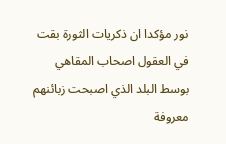نور مؤكدا ان ذكريات الثورة بقت في العقول اصحاب المقاهي بوسط البلد الذي اصبحت زبائنهم معروفة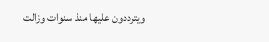ويترددون عليها منذ سنوات وزالت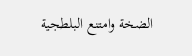الضخة وامتنع البلطجية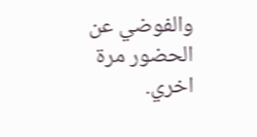والفوضي عن الحضور مرة اخري.